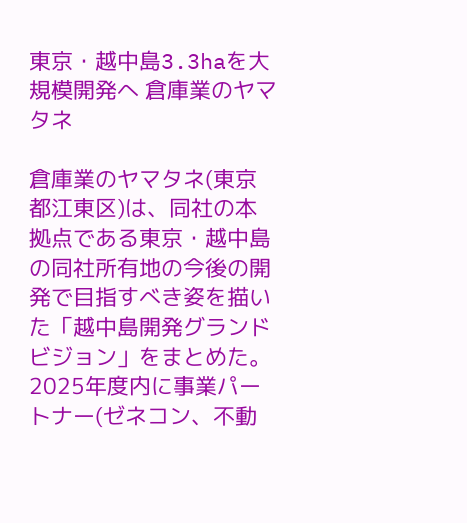東京・越中島3.3haを大規模開発へ 倉庫業のヤマタネ

倉庫業のヤマタネ(東京都江東区)は、同社の本拠点である東京・越中島の同社所有地の今後の開発で目指すべき姿を描いた「越中島開発グランドビジョン」をまとめた。2025年度内に事業パートナー(ゼネコン、不動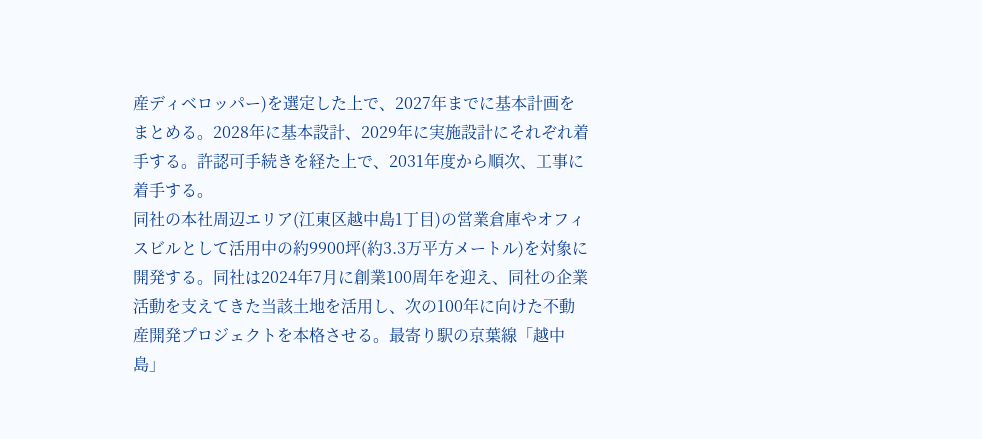産ディベロッパー)を選定した上で、2027年までに基本計画をまとめる。2028年に基本設計、2029年に実施設計にそれぞれ着手する。許認可手続きを経た上で、2031年度から順次、工事に着手する。
同社の本社周辺エリア(江東区越中島1丁目)の営業倉庫やオフィスビルとして活用中の約9900坪(約3.3万平方メートル)を対象に開発する。同社は2024年7月に創業100周年を迎え、同社の企業活動を支えてきた当該土地を活用し、次の100年に向けた不動産開発プロジェクトを本格させる。最寄り駅の京葉線「越中島」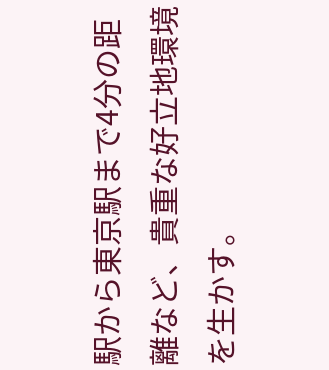駅から東京駅まで4分の距離など、貴重な好立地環境を生かす。